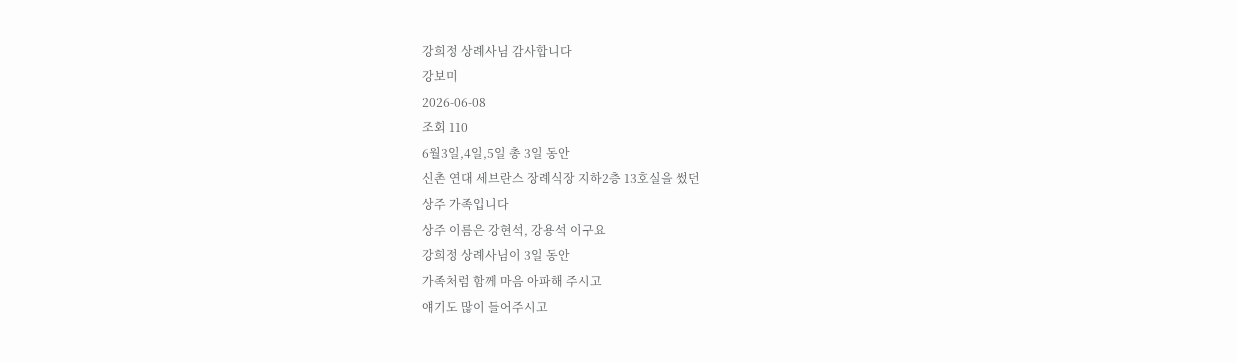강희정 상례사님 감사합니다
강보미
2026-06-08
조회 110
6월3일,4일,5일 총 3일 동안
신촌 연대 세브란스 장례식장 지하2층 13호실을 썼던
상주 가족입니다
상주 이름은 강현석, 강용석 이구요
강희정 상례사님이 3일 동안
가족처럼 함께 마음 아파해 주시고
얘기도 많이 들어주시고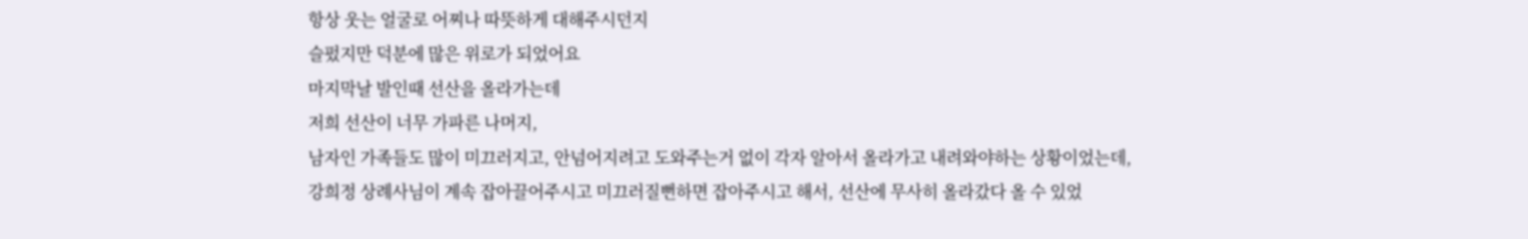항상 웃는 얼굴로 어찌나 따뜻하게 대해주시던지
슬펐지만 덕분에 많은 위로가 되었어요
마지막날 발인때 선산을 올라가는데
저희 선산이 너무 가파른 나머지,
남자인 가족들도 많이 미끄러지고, 안넘어지려고 도와주는거 없이 각자 알아서 올라가고 내려와야하는 상황이었는데,
강희정 상례사님이 계속 잡아끌어주시고 미끄러질뻔하면 잡아주시고 해서, 선산에 무사히 올라갔다 올 수 있었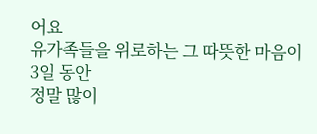어요
유가족들을 위로하는 그 따뜻한 마음이 3일 동안
정말 많이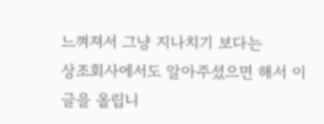느껴져서 그냥 지나치기 보다는
상조회사에서도 알아주셨으면 해서 이 글을 올립니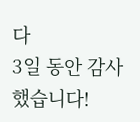다
3일 동안 감사했습니다!